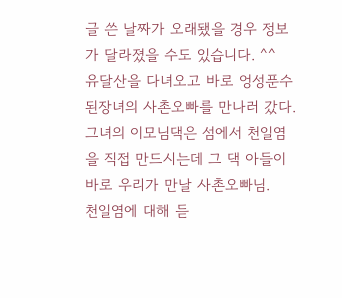글 쓴 날짜가 오래됐을 경우 정보가 달라졌을 수도 있습니다. ^^
유달산을 다녀오고 바로 엉성푼수된장녀의 사촌오빠를 만나러 갔다. 그녀의 이모님댁은 섬에서 천일염을 직접 만드시는데 그 댁 아들이 바로 우리가 만날 사촌오빠님.
천일염에 대해 듣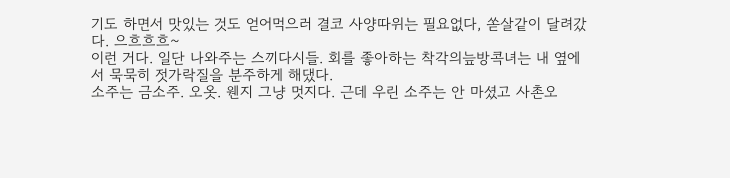기도 하면서 맛있는 것도 얻어먹으러 결코 사양따위는 필요없다, 쏟살같이 달려갔다. 으흐흐흐~
이런 거다. 일단 나와주는 스끼다시들. 회를 좋아하는 착각의늪방콕녀는 내 옆에서 묵묵히 젓가락질을 분주하게 해댔다.
소주는 금소주. 오옷. 웬지 그냥 멋지다. 근데 우린 소주는 안 마셨고 사촌오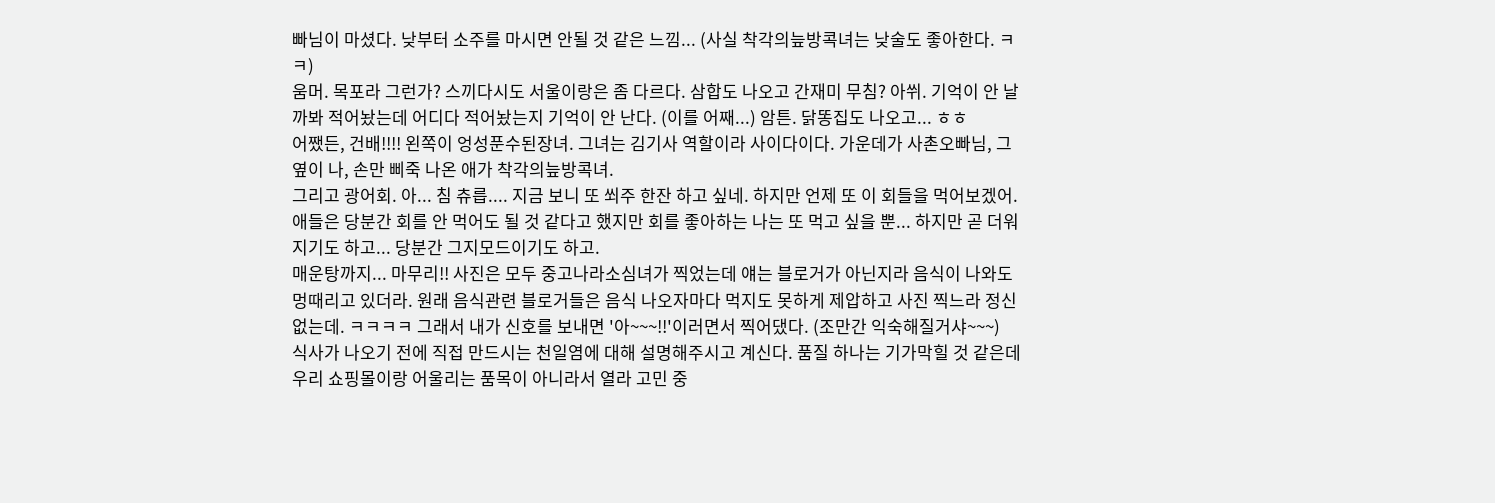빠님이 마셨다. 낮부터 소주를 마시면 안될 것 같은 느낌... (사실 착각의늪방콕녀는 낮술도 좋아한다. ㅋㅋ)
움머. 목포라 그런가? 스끼다시도 서울이랑은 좀 다르다. 삼합도 나오고 간재미 무침? 아쒸. 기억이 안 날까봐 적어놨는데 어디다 적어놨는지 기억이 안 난다. (이를 어째...) 암튼. 닭똥집도 나오고... ㅎㅎ
어쨌든, 건배!!!! 왼쪽이 엉성푼수된장녀. 그녀는 김기사 역할이라 사이다이다. 가운데가 사촌오빠님, 그 옆이 나, 손만 삐죽 나온 애가 착각의늪방콕녀.
그리고 광어회. 아... 침 츄릅.... 지금 보니 또 쐬주 한잔 하고 싶네. 하지만 언제 또 이 회들을 먹어보겠어. 애들은 당분간 회를 안 먹어도 될 것 같다고 했지만 회를 좋아하는 나는 또 먹고 싶을 뿐... 하지만 곧 더워지기도 하고... 당분간 그지모드이기도 하고.
매운탕까지... 마무리!! 사진은 모두 중고나라소심녀가 찍었는데 얘는 블로거가 아닌지라 음식이 나와도 멍때리고 있더라. 원래 음식관련 블로거들은 음식 나오자마다 먹지도 못하게 제압하고 사진 찍느라 정신없는데. ㅋㅋㅋㅋ 그래서 내가 신호를 보내면 '아~~~!!'이러면서 찍어댔다. (조만간 익숙해질거샤~~~)
식사가 나오기 전에 직접 만드시는 천일염에 대해 설명해주시고 계신다. 품질 하나는 기가막힐 것 같은데 우리 쇼핑몰이랑 어울리는 품목이 아니라서 열라 고민 중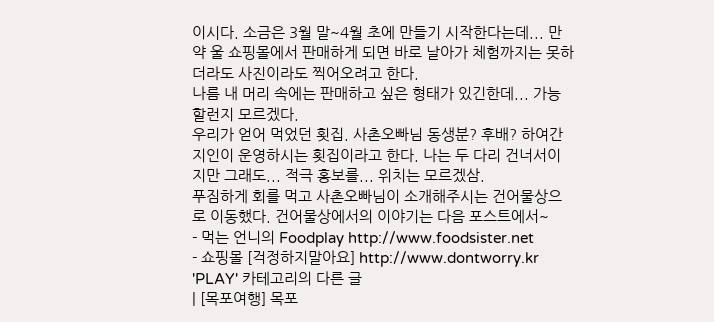이시다. 소금은 3월 말~4월 초에 만들기 시작한다는데... 만약 울 쇼핑몰에서 판매하게 되면 바로 날아가 체험까지는 못하더라도 사진이라도 찍어오려고 한다.
나름 내 머리 속에는 판매하고 싶은 형태가 있긴한데... 가능할런지 모르겠다.
우리가 얻어 먹었던 횟집. 사촌오빠님 동생분? 후배? 하여간 지인이 운영하시는 횟집이라고 한다. 나는 두 다리 건너서이지만 그래도... 적극 홍보를... 위치는 모르겠삼.
푸짐하게 회를 먹고 사촌오빠님이 소개해주시는 건어물상으로 이동했다. 건어물상에서의 이야기는 다음 포스트에서~
- 먹는 언니의 Foodplay http://www.foodsister.net
- 쇼핑몰 [걱정하지말아요] http://www.dontworry.kr
'PLAY' 카테고리의 다른 글
| [목포여행] 목포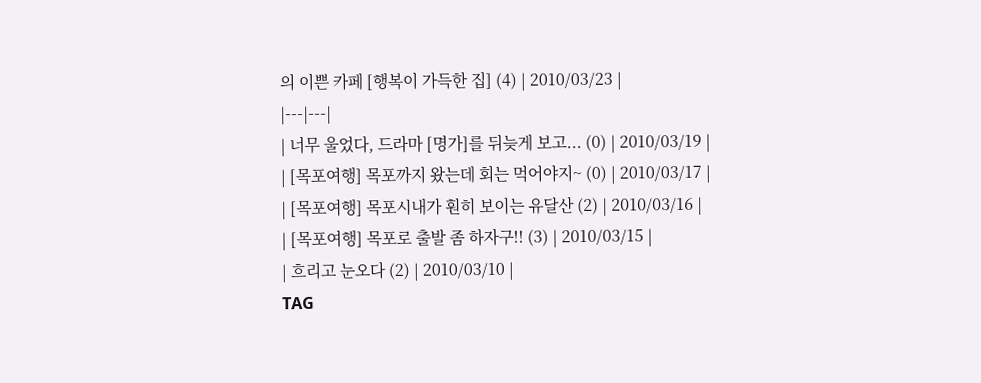의 이쁜 카페 [행복이 가득한 집] (4) | 2010/03/23 |
|---|---|
| 너무 울었다, 드라마 [명가]를 뒤늦게 보고... (0) | 2010/03/19 |
| [목포여행] 목포까지 왔는데 회는 먹어야지~ (0) | 2010/03/17 |
| [목포여행] 목포시내가 훤히 보이는 유달산 (2) | 2010/03/16 |
| [목포여행] 목포로 출발 좀 하자구!! (3) | 2010/03/15 |
| 흐리고 눈오다 (2) | 2010/03/10 |
TAG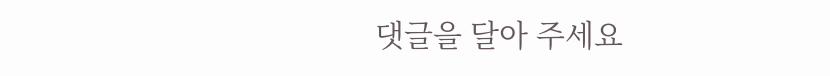댓글을 달아 주세요